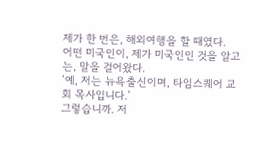제가 한 번은, 해외여행을 할 때였다.
어떤 미국인이, 제가 미국인인 것을 알고는, 말을 걸어왔다.
‘예, 저는 뉴욕출신이며, 타임스퀘어 교회 목사입니다.’
그렇습니까. 저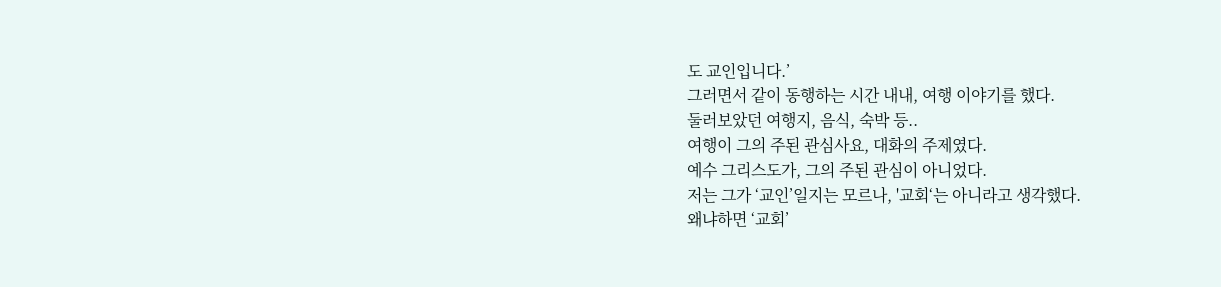도 교인입니다.’
그러면서 같이 동행하는 시간 내내, 여행 이야기를 했다.
둘러보았던 여행지, 음식, 숙박 등..
여행이 그의 주된 관심사요, 대화의 주제였다.
예수 그리스도가, 그의 주된 관심이 아니었다.
저는 그가 ‘교인’일지는 모르나, '교회‘는 아니라고 생각했다.
왜냐하면 ‘교회’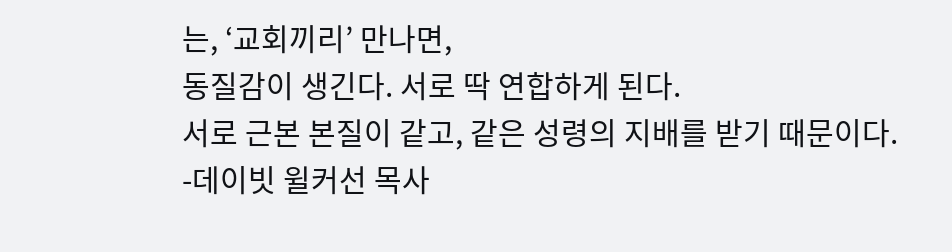는, ‘교회끼리’ 만나면,
동질감이 생긴다. 서로 딱 연합하게 된다.
서로 근본 본질이 같고, 같은 성령의 지배를 받기 때문이다.
-데이빗 윌커선 목사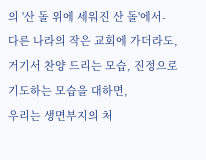의 '산 돌 위에 세워진 산 돌'에서-
다른 나라의 작은 교회에 가더라도,
거기서 찬양 드리는 모습, 진정으로 기도하는 모습을 대하면,
우리는 생면부지의 처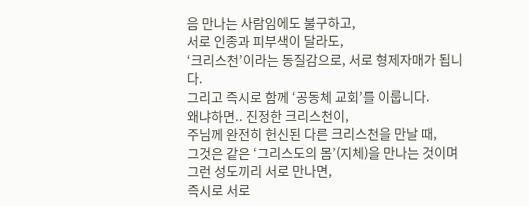음 만나는 사람임에도 불구하고,
서로 인종과 피부색이 달라도,
‘크리스천’이라는 동질감으로, 서로 형제자매가 됩니다.
그리고 즉시로 함께 ‘공동체 교회’를 이룹니다.
왜냐하면.. 진정한 크리스천이,
주님께 완전히 헌신된 다른 크리스천을 만날 때,
그것은 같은 ‘그리스도의 몸’(지체)을 만나는 것이며
그런 성도끼리 서로 만나면,
즉시로 서로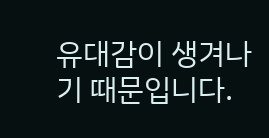유대감이 생겨나기 때문입니다.